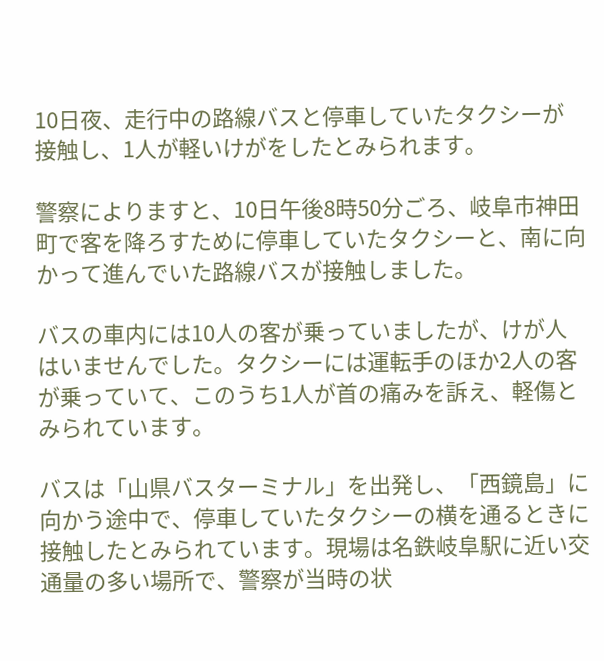10日夜、走行中の路線バスと停車していたタクシーが接触し、1人が軽いけがをしたとみられます。

警察によりますと、10日午後8時50分ごろ、岐阜市神田町で客を降ろすために停車していたタクシーと、南に向かって進んでいた路線バスが接触しました。

バスの車内には10人の客が乗っていましたが、けが人はいませんでした。タクシーには運転手のほか2人の客が乗っていて、このうち1人が首の痛みを訴え、軽傷とみられています。

バスは「山県バスターミナル」を出発し、「西鏡島」に向かう途中で、停車していたタクシーの横を通るときに接触したとみられています。現場は名鉄岐阜駅に近い交通量の多い場所で、警察が当時の状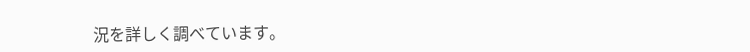況を詳しく調べています。